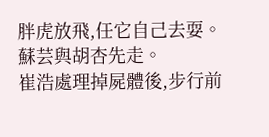胖虎放飛,任它自己去耍。
蘇芸與胡杏先走。
崔浩處理掉屍體後,步行前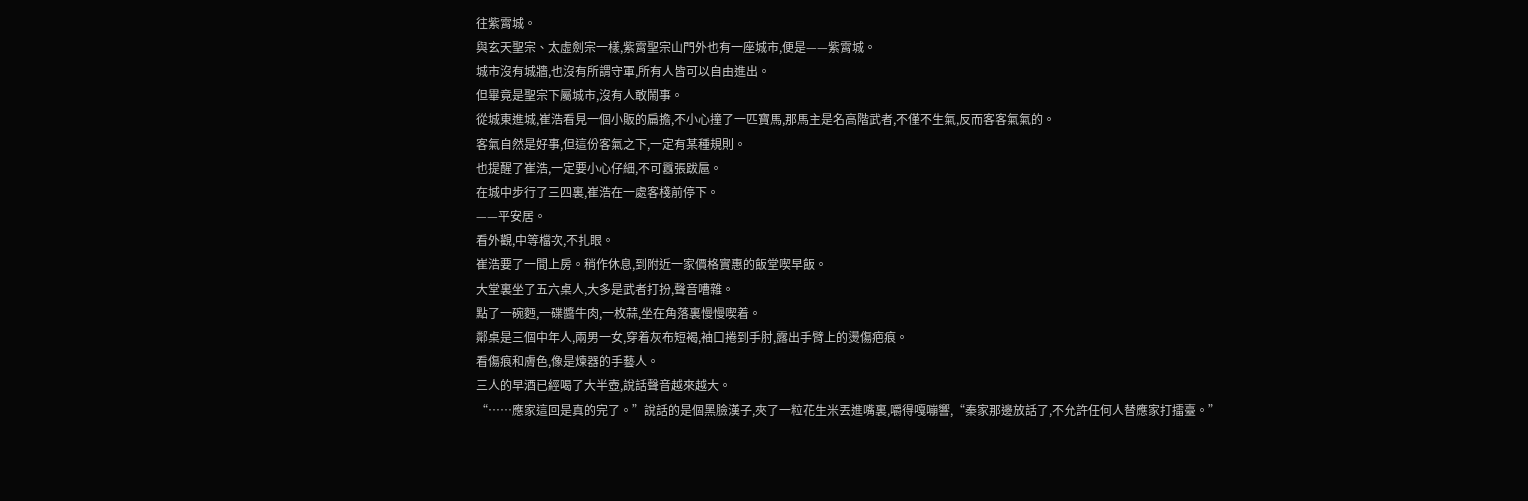往紫霄城。
與玄天聖宗、太虛劍宗一樣,紫霄聖宗山門外也有一座城市,便是——紫霄城。
城市沒有城牆,也沒有所謂守軍,所有人皆可以自由進出。
但畢竟是聖宗下屬城市,沒有人敢鬧事。
從城東進城,崔浩看見一個小販的扁擔,不小心撞了一匹寶馬,那馬主是名高階武者,不僅不生氣,反而客客氣氣的。
客氣自然是好事,但這份客氣之下,一定有某種規則。
也提醒了崔浩,一定要小心仔細,不可囂張跋扈。
在城中步行了三四裏,崔浩在一處客棧前停下。
——平安居。
看外觀,中等檔次,不扎眼。
崔浩要了一間上房。稍作休息,到附近一家價格實惠的飯堂喫早飯。
大堂裏坐了五六桌人,大多是武者打扮,聲音嘈雜。
點了一碗麪,一碟醬牛肉,一枚蒜,坐在角落裏慢慢喫着。
鄰桌是三個中年人,兩男一女,穿着灰布短褐,袖口捲到手肘,露出手臂上的燙傷疤痕。
看傷痕和膚色,像是煉器的手藝人。
三人的早酒已經喝了大半壺,說話聲音越來越大。
“……應家這回是真的完了。”說話的是個黑臉漢子,夾了一粒花生米丟進嘴裏,嚼得嘎嘣響,“秦家那邊放話了,不允許任何人替應家打擂臺。”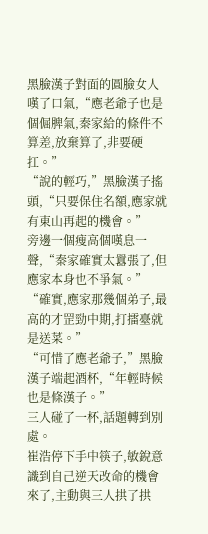黑臉漢子對面的圓臉女人嘆了口氣,“應老爺子也是個倔脾氣,秦家給的條件不算差,放棄算了,非要硬扛。”
“說的輕巧,”黑臉漢子搖頭,“只要保住名額,應家就有東山再起的機會。”
旁邊一個瘦高個嘆息一聲,“秦家確實太囂張了,但應家本身也不爭氣。”
“確實,應家那幾個弟子,最高的才罡勁中期,打擂臺就是送菜。”
“可惜了應老爺子,”黑臉漢子端起酒杯,“年輕時候也是條漢子。”
三人碰了一杯,話題轉到別處。
崔浩停下手中筷子,敏銳意識到自己逆天改命的機會來了,主動與三人拱了拱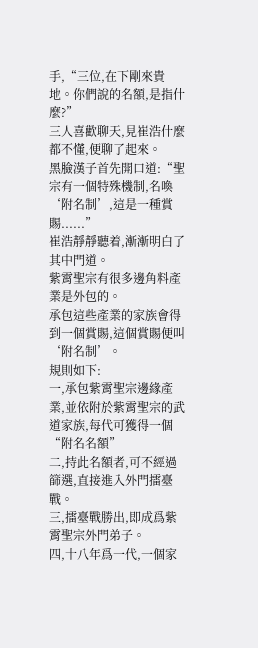手,“三位,在下剛來貴地。你們說的名額,是指什麼?”
三人喜歡聊天,見崔浩什麼都不懂,便聊了起來。
黑臉漢子首先開口道:“聖宗有一個特殊機制,名喚‘附名制’,這是一種賞賜......”
崔浩靜靜聽着,漸漸明白了其中門道。
紫霄聖宗有很多邊角料產業是外包的。
承包這些產業的家族會得到一個賞賜,這個賞賜便叫‘附名制’。
規則如下:
一,承包紫霄聖宗邊緣產業,並依附於紫霄聖宗的武道家族,每代可獲得一個“附名名額”
二,持此名額者,可不經過篩選,直接進入外門擂臺戰。
三,擂臺戰勝出,即成爲紫霄聖宗外門弟子。
四,十八年爲一代,一個家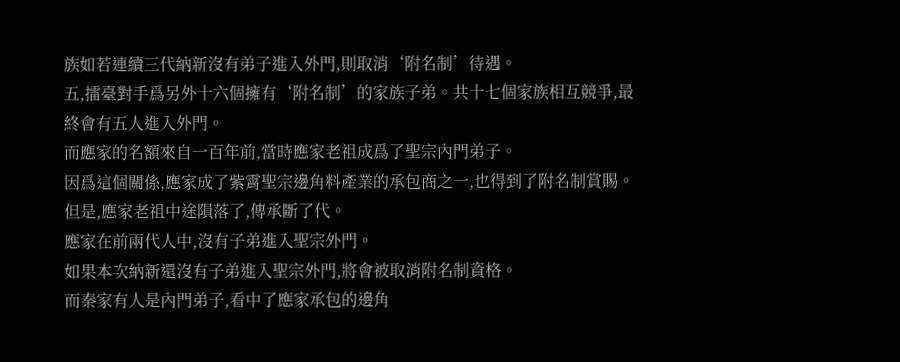族如若連續三代納新沒有弟子進入外門,則取消‘附名制’待遇。
五,擂臺對手爲另外十六個擁有‘附名制’的家族子弟。共十七個家族相互競爭,最終會有五人進入外門。
而應家的名額來自一百年前,當時應家老祖成爲了聖宗內門弟子。
因爲這個關係,應家成了紫霄聖宗邊角料產業的承包商之一,也得到了附名制賞賜。
但是,應家老祖中途隕落了,傳承斷了代。
應家在前兩代人中,沒有子弟進入聖宗外門。
如果本次納新還沒有子弟進入聖宗外門,將會被取消附名制資格。
而秦家有人是內門弟子,看中了應家承包的邊角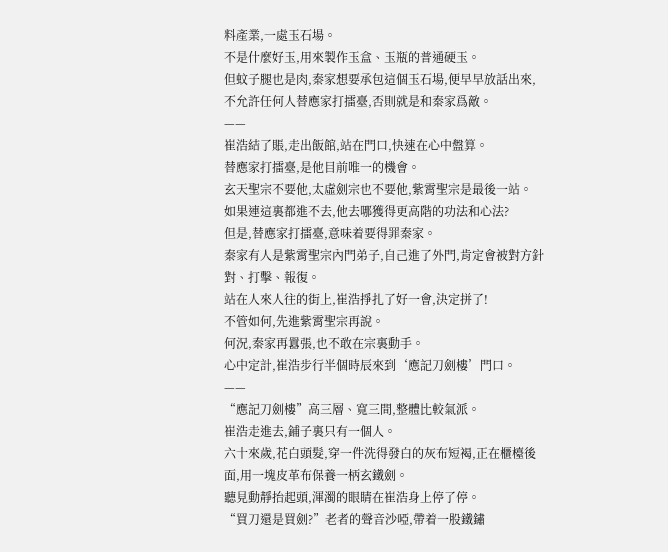料產業,一處玉石場。
不是什麼好玉,用來製作玉盒、玉瓶的普通硬玉。
但蚊子腿也是肉,秦家想要承包這個玉石場,便早早放話出來,不允許任何人替應家打擂臺,否則就是和秦家爲敵。
——
崔浩結了賬,走出飯館,站在門口,快速在心中盤算。
替應家打擂臺,是他目前唯一的機會。
玄天聖宗不要他,太虛劍宗也不要他,紫霄聖宗是最後一站。
如果連這裏都進不去,他去哪獲得更高階的功法和心法?
但是,替應家打擂臺,意味着要得罪秦家。
秦家有人是紫霄聖宗內門弟子,自己進了外門,肯定會被對方針對、打擊、報復。
站在人來人往的街上,崔浩掙扎了好一會,決定拼了!
不管如何,先進紫霄聖宗再說。
何況,秦家再囂張,也不敢在宗裏動手。
心中定計,崔浩步行半個時辰來到‘應記刀劍樓’門口。
——
“應記刀劍樓”高三層、寬三間,整體比較氣派。
崔浩走進去,鋪子裏只有一個人。
六十來歲,花白頭髮,穿一件洗得發白的灰布短褐,正在櫃檯後面,用一塊皮革布保養一柄玄鐵劍。
聽見動靜抬起頭,渾濁的眼睛在崔浩身上停了停。
“買刀還是買劍?”老者的聲音沙啞,帶着一股鐵鏽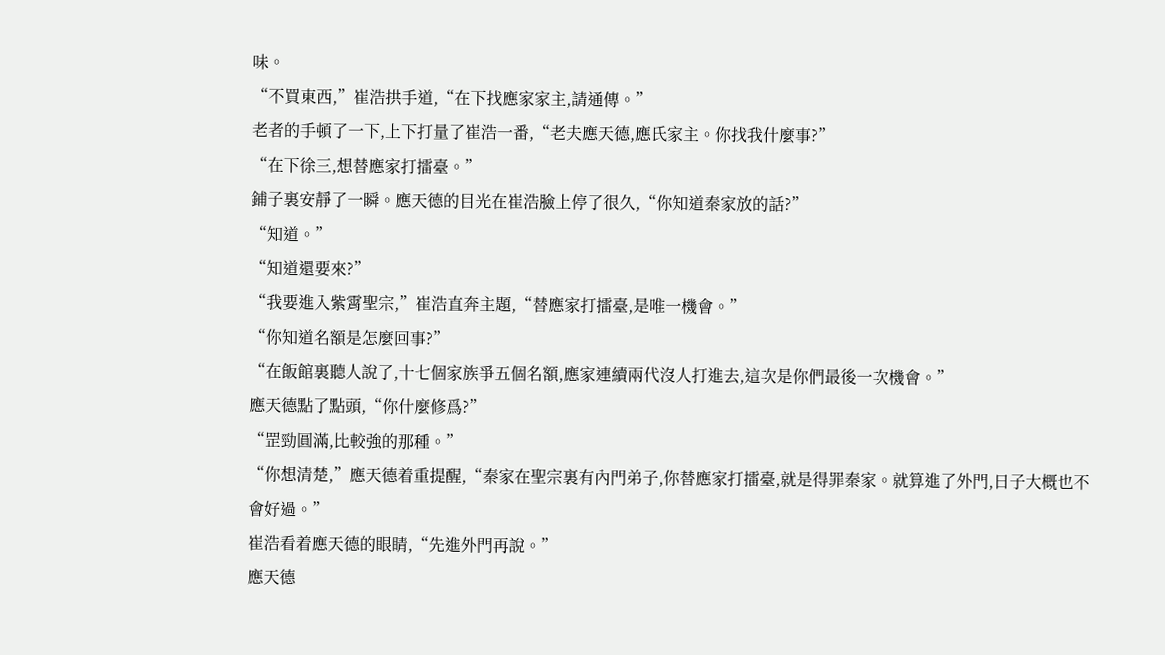味。
“不買東西,”崔浩拱手道,“在下找應家家主,請通傳。”
老者的手頓了一下,上下打量了崔浩一番,“老夫應天德,應氏家主。你找我什麼事?”
“在下徐三,想替應家打擂臺。”
鋪子裏安靜了一瞬。應天德的目光在崔浩臉上停了很久,“你知道秦家放的話?”
“知道。”
“知道還要來?”
“我要進入紫霄聖宗,”崔浩直奔主題,“替應家打擂臺,是唯一機會。”
“你知道名額是怎麼回事?”
“在飯館裏聽人說了,十七個家族爭五個名額,應家連續兩代沒人打進去,這次是你們最後一次機會。”
應天德點了點頭,“你什麼修爲?”
“罡勁圓滿,比較強的那種。”
“你想清楚,”應天德着重提醒,“秦家在聖宗裏有內門弟子,你替應家打擂臺,就是得罪秦家。就算進了外門,日子大概也不會好過。”
崔浩看着應天德的眼睛,“先進外門再說。”
應天德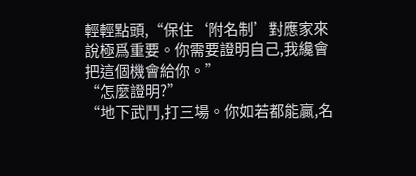輕輕點頭,“保住‘附名制’對應家來說極爲重要。你需要證明自己,我纔會把這個機會給你。”
“怎麼證明?”
“地下武鬥,打三場。你如若都能贏,名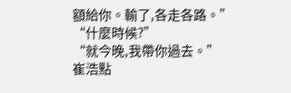額給你。輸了,各走各路。”
“什麼時候?”
“就今晚,我帶你過去。”
崔浩點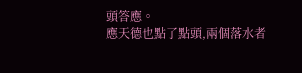頭答應。
應天德也點了點頭,兩個落水者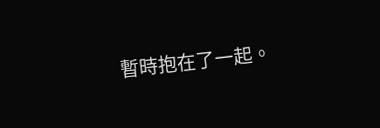暫時抱在了一起。